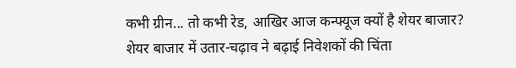कभी ग्रीन... तो कभी रेड, आखिर आज कन्फ्यूज क्यों है शेयर बाजार?
शेयर बाजार में उतार-चढ़ाव ने बढ़ाई निवेशकों की चिंता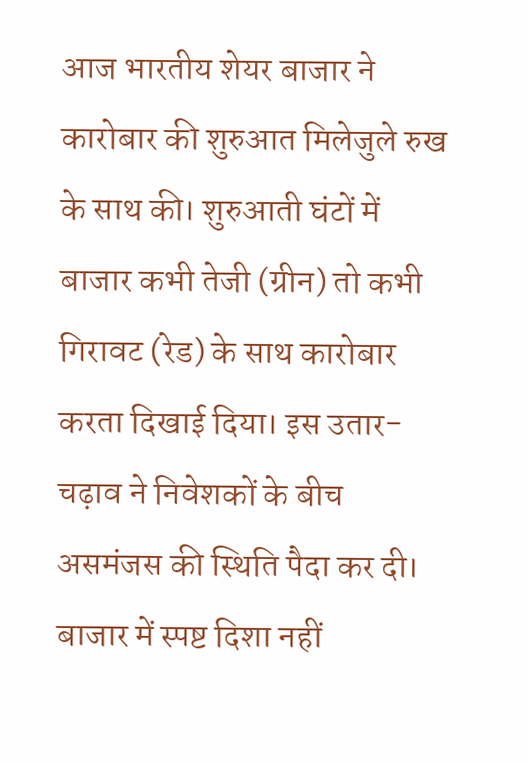आज भारतीय शेयर बाजार ने कारोबार की शुरुआत मिलेजुले रुख के साथ की। शुरुआती घंटों में बाजार कभी तेजी (ग्रीन) तो कभी गिरावट (रेड) के साथ कारोबार करता दिखाई दिया। इस उतार-चढ़ाव ने निवेशकों के बीच असमंजस की स्थिति पैदा कर दी। बाजार में स्पष्ट दिशा नहीं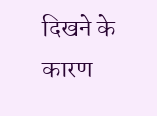दिखने के कारण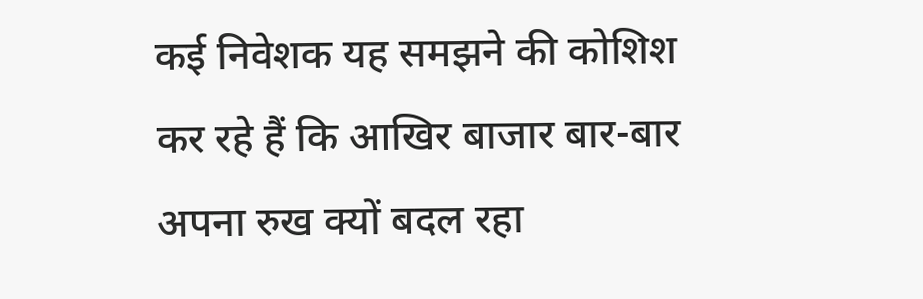कई निवेशक यह समझने की कोशिश कर रहे हैं कि आखिर बाजार बार-बार अपना रुख क्यों बदल रहा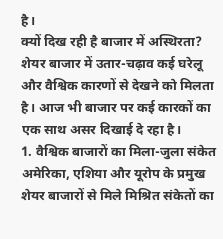है।
क्यों दिख रही है बाजार में अस्थिरता?
शेयर बाजार में उतार-चढ़ाव कई घरेलू और वैश्विक कारणों से देखने को मिलता है। आज भी बाजार पर कई कारकों का एक साथ असर दिखाई दे रहा है।
1. वैश्विक बाजारों का मिला-जुला संकेत
अमेरिका, एशिया और यूरोप के प्रमुख शेयर बाजारों से मिले मिश्रित संकेतों का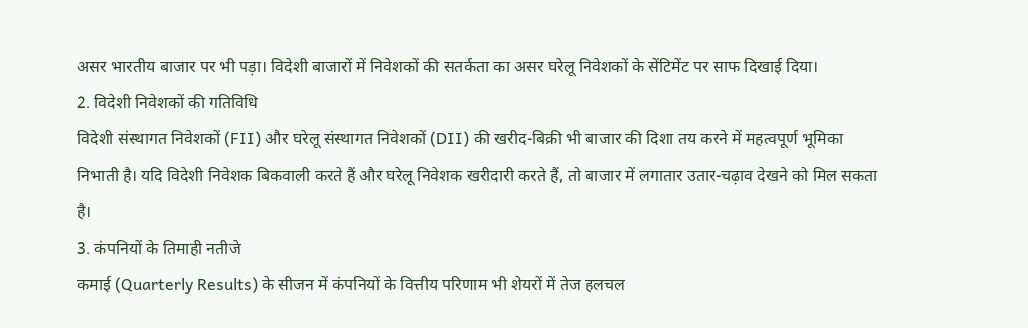असर भारतीय बाजार पर भी पड़ा। विदेशी बाजारों में निवेशकों की सतर्कता का असर घरेलू निवेशकों के सेंटिमेंट पर साफ दिखाई दिया।
2. विदेशी निवेशकों की गतिविधि
विदेशी संस्थागत निवेशकों (FII) और घरेलू संस्थागत निवेशकों (DII) की खरीद-बिक्री भी बाजार की दिशा तय करने में महत्वपूर्ण भूमिका निभाती है। यदि विदेशी निवेशक बिकवाली करते हैं और घरेलू निवेशक खरीदारी करते हैं, तो बाजार में लगातार उतार-चढ़ाव देखने को मिल सकता है।
3. कंपनियों के तिमाही नतीजे
कमाई (Quarterly Results) के सीजन में कंपनियों के वित्तीय परिणाम भी शेयरों में तेज हलचल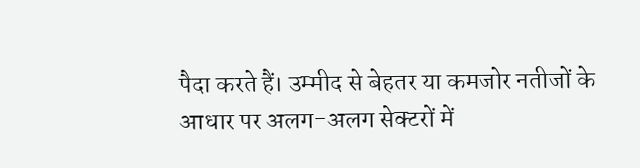पैदा करते हैं। उम्मीद से बेहतर या कमजोर नतीजों के आधार पर अलग-अलग सेक्टरों में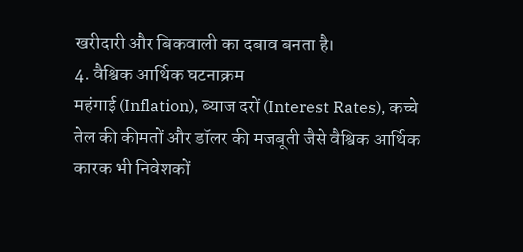खरीदारी और बिकवाली का दबाव बनता है।
4. वैश्विक आर्थिक घटनाक्रम
महंगाई (Inflation), ब्याज दरों (Interest Rates), कच्चे तेल की कीमतों और डॉलर की मजबूती जैसे वैश्विक आर्थिक कारक भी निवेशकों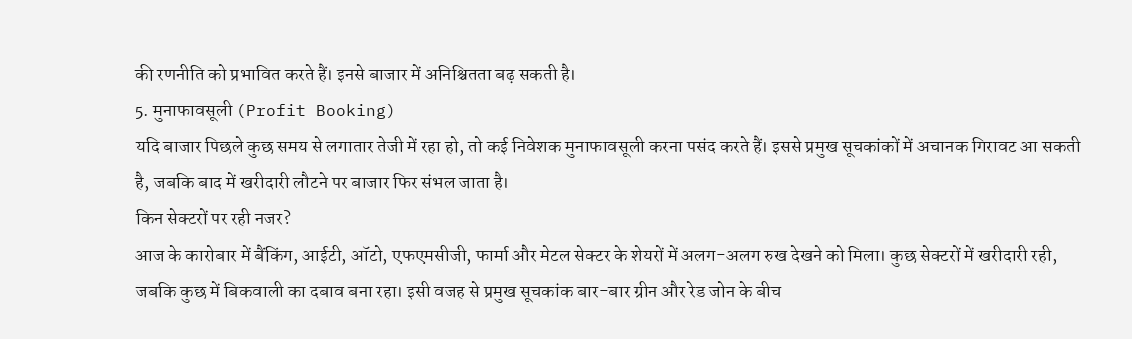की रणनीति को प्रभावित करते हैं। इनसे बाजार में अनिश्चितता बढ़ सकती है।
5. मुनाफावसूली (Profit Booking)
यदि बाजार पिछले कुछ समय से लगातार तेजी में रहा हो, तो कई निवेशक मुनाफावसूली करना पसंद करते हैं। इससे प्रमुख सूचकांकों में अचानक गिरावट आ सकती है, जबकि बाद में खरीदारी लौटने पर बाजार फिर संभल जाता है।
किन सेक्टरों पर रही नजर?
आज के कारोबार में बैंकिंग, आईटी, ऑटो, एफएमसीजी, फार्मा और मेटल सेक्टर के शेयरों में अलग-अलग रुख देखने को मिला। कुछ सेक्टरों में खरीदारी रही, जबकि कुछ में बिकवाली का दबाव बना रहा। इसी वजह से प्रमुख सूचकांक बार-बार ग्रीन और रेड जोन के बीच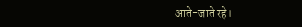आते-जाते रहे।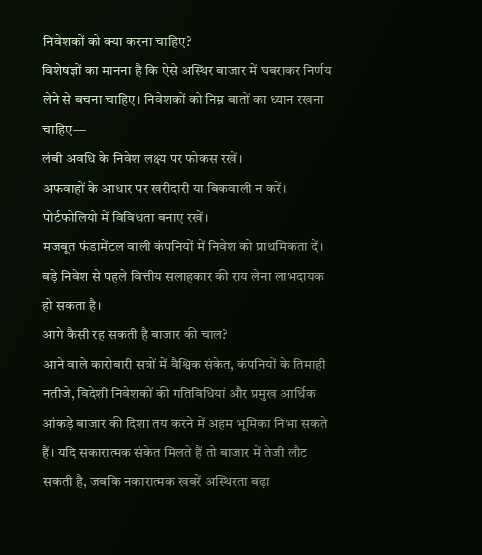निवेशकों को क्या करना चाहिए?
विशेषज्ञों का मानना है कि ऐसे अस्थिर बाजार में घबराकर निर्णय लेने से बचना चाहिए। निवेशकों को निम्न बातों का ध्यान रखना चाहिए—
लंबी अवधि के निवेश लक्ष्य पर फोकस रखें।
अफवाहों के आधार पर खरीदारी या बिकवाली न करें।
पोर्टफोलियो में विविधता बनाए रखें।
मजबूत फंडामेंटल वाली कंपनियों में निवेश को प्राथमिकता दें।
बड़े निवेश से पहले वित्तीय सलाहकार की राय लेना लाभदायक हो सकता है।
आगे कैसी रह सकती है बाजार की चाल?
आने वाले कारोबारी सत्रों में वैश्विक संकेत, कंपनियों के तिमाही नतीजे, विदेशी निवेशकों की गतिविधियां और प्रमुख आर्थिक आंकड़े बाजार की दिशा तय करने में अहम भूमिका निभा सकते हैं। यदि सकारात्मक संकेत मिलते हैं तो बाजार में तेजी लौट सकती है, जबकि नकारात्मक खबरें अस्थिरता बढ़ा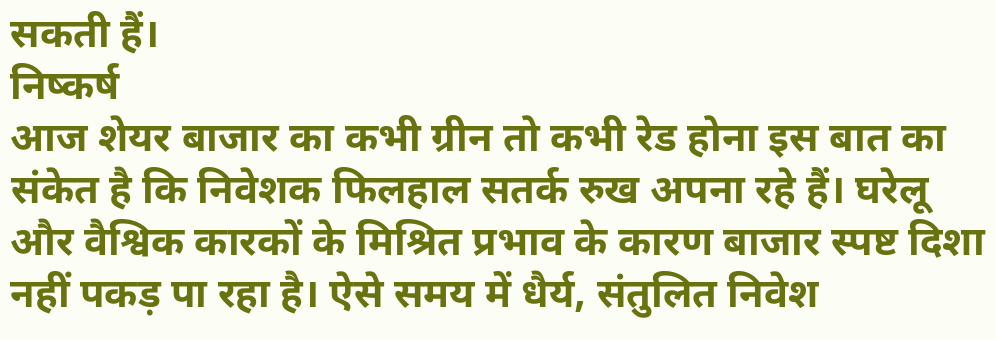सकती हैं।
निष्कर्ष
आज शेयर बाजार का कभी ग्रीन तो कभी रेड होना इस बात का संकेत है कि निवेशक फिलहाल सतर्क रुख अपना रहे हैं। घरेलू और वैश्विक कारकों के मिश्रित प्रभाव के कारण बाजार स्पष्ट दिशा नहीं पकड़ पा रहा है। ऐसे समय में धैर्य, संतुलित निवेश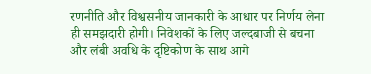रणनीति और विश्वसनीय जानकारी के आधार पर निर्णय लेना ही समझदारी होगी। निवेशकों के लिए जल्दबाजी से बचना और लंबी अवधि के दृष्टिकोण के साथ आगे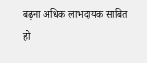बढ़ना अधिक लाभदायक साबित हो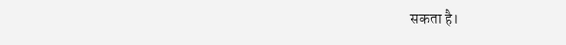सकता है।